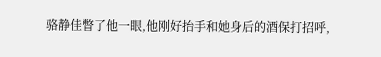骆静佳瞥了他一眼,他刚好抬手和她身后的酒保打招呼,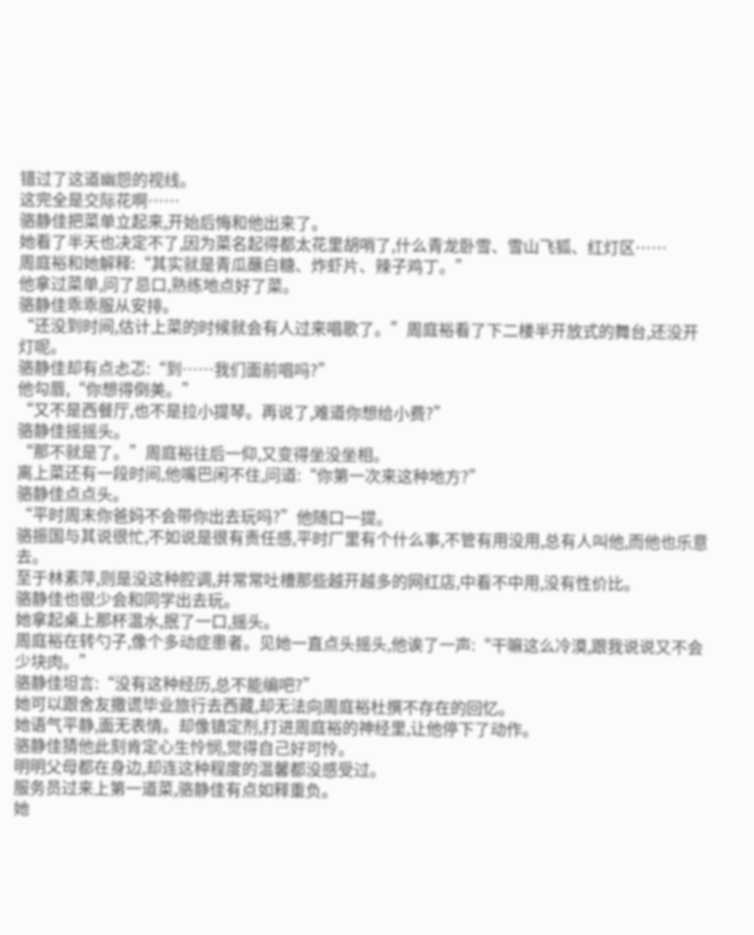错过了这道幽怨的视线。
这完全是交际花啊……
骆静佳把菜单立起来,开始后悔和他出来了。
她看了半天也决定不了,因为菜名起得都太花里胡哨了,什么青龙卧雪、雪山飞狐、红灯区……
周庭裕和她解释:“其实就是青瓜蘸白糖、炸虾片、辣子鸡丁。”
他拿过菜单,问了忌口,熟练地点好了菜。
骆静佳乖乖服从安排。
“还没到时间,估计上菜的时候就会有人过来唱歌了。”周庭裕看了下二楼半开放式的舞台,还没开灯呢。
骆静佳却有点忐忑:“到……我们面前唱吗?”
他勾唇,“你想得倒美。”
“又不是西餐厅,也不是拉小提琴。再说了,难道你想给小费?”
骆静佳摇摇头。
“那不就是了。”周庭裕往后一仰,又变得坐没坐相。
离上菜还有一段时间,他嘴巴闲不住,问道:“你第一次来这种地方?”
骆静佳点点头。
“平时周末你爸妈不会带你出去玩吗?”他随口一提。
骆振国与其说很忙,不如说是很有责任感,平时厂里有个什么事,不管有用没用,总有人叫他,而他也乐意去。
至于林素萍,则是没这种腔调,并常常吐槽那些越开越多的网红店,中看不中用,没有性价比。
骆静佳也很少会和同学出去玩。
她拿起桌上那杯温水,抿了一口,摇头。
周庭裕在转勺子,像个多动症患者。见她一直点头摇头,他诶了一声:“干嘛这么冷漠,跟我说说又不会少块肉。”
骆静佳坦言:“没有这种经历,总不能编吧?”
她可以跟舍友撒谎毕业旅行去西藏,却无法向周庭裕杜撰不存在的回忆。
她语气平静,面无表情。却像镇定剂,打进周庭裕的神经里,让他停下了动作。
骆静佳猜他此刻肯定心生怜悯,觉得自己好可怜。
明明父母都在身边,却连这种程度的温馨都没感受过。
服务员过来上第一道菜,骆静佳有点如释重负。
她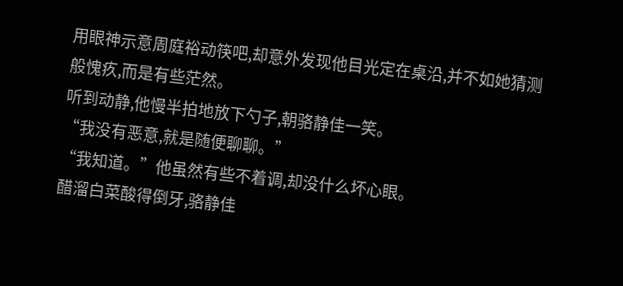用眼神示意周庭裕动筷吧,却意外发现他目光定在桌沿,并不如她猜测般愧疚,而是有些茫然。
听到动静,他慢半拍地放下勺子,朝骆静佳一笑。
“我没有恶意,就是随便聊聊。”
“我知道。”他虽然有些不着调,却没什么坏心眼。
醋溜白菜酸得倒牙,骆静佳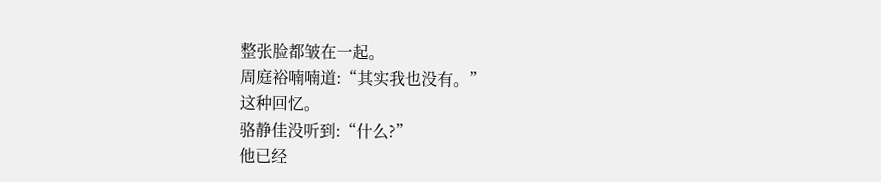整张脸都皱在一起。
周庭裕喃喃道:“其实我也没有。”
这种回忆。
骆静佳没听到:“什么?”
他已经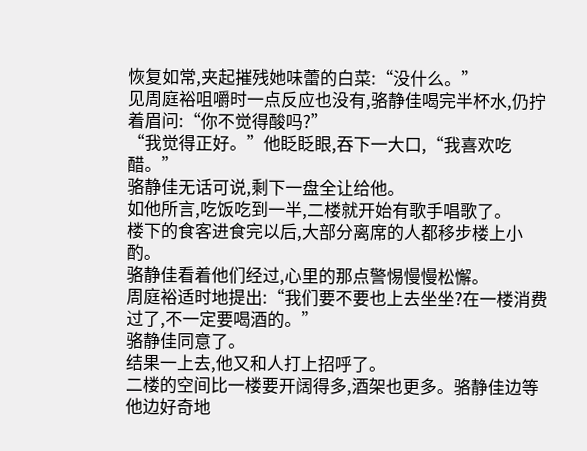恢复如常,夹起摧残她味蕾的白菜:“没什么。”
见周庭裕咀嚼时一点反应也没有,骆静佳喝完半杯水,仍拧着眉问:“你不觉得酸吗?”
“我觉得正好。”他眨眨眼,吞下一大口,“我喜欢吃醋。”
骆静佳无话可说,剩下一盘全让给他。
如他所言,吃饭吃到一半,二楼就开始有歌手唱歌了。
楼下的食客进食完以后,大部分离席的人都移步楼上小酌。
骆静佳看着他们经过,心里的那点警惕慢慢松懈。
周庭裕适时地提出:“我们要不要也上去坐坐?在一楼消费过了,不一定要喝酒的。”
骆静佳同意了。
结果一上去,他又和人打上招呼了。
二楼的空间比一楼要开阔得多,酒架也更多。骆静佳边等他边好奇地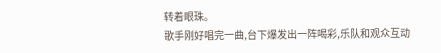转着眼珠。
歌手刚好唱完一曲,台下爆发出一阵喝彩,乐队和观众互动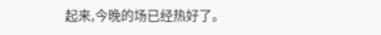起来,今晚的场已经热好了。